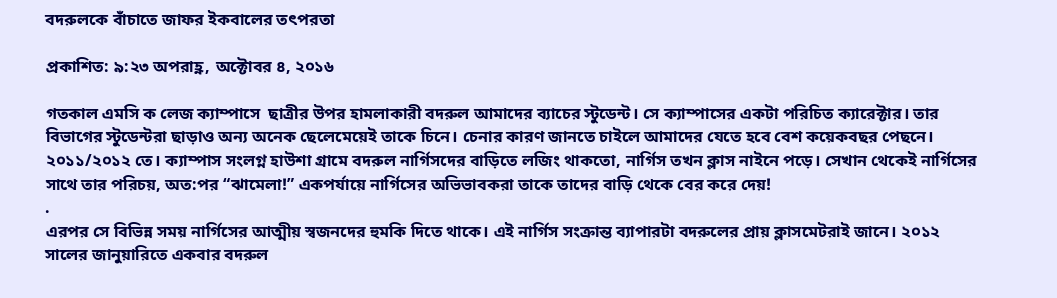বদরুলকে বাঁচাতে জাফর ইকবালের তৎপরতা

প্রকাশিত: ৯:২৩ অপরাহ্ণ, অক্টোবর ৪, ২০১৬

গতকাল এমসি ক লেজ ক্যাম্পাসে  ছাত্রীর উপর হামলাকারী বদরুল আমাদের ব্যাচের স্টুডেন্ট। সে ক্যাম্পাসের একটা পরিচিত ক্যারেক্টার। তার বিভাগের স্টুডেন্টরা ছাড়াও অন্য অনেক ছেলেমেয়েই তাকে চিনে। চেনার কারণ জানতে চাইলে আমাদের যেতে হবে বেশ কয়েকবছর পেছনে। ২০১১/২০১২ তে। ক্যাম্পাস সংলগ্ন হাউশা গ্রামে বদরুল নার্গিসদের বাড়িতে লজিং থাকতো, নার্গিস তখন ক্লাস নাইনে পড়ে। সেখান থেকেই নার্গিসের সাথে তার পরিচয়, অত:পর “ঝামেলা!” একপর্যায়ে নার্গিসের অভিভাবকরা তাকে তাদের বাড়ি থেকে বের করে দেয়!
.
এরপর সে বিভিন্ন সময় নার্গিসের আত্মীয় স্বজনদের হুমকি দিতে থাকে। এই নার্গিস সংক্রান্ত ব্যাপারটা বদরুলের প্রায় ক্লাসমেটরাই জানে। ২০১২ সালের জানুয়ারিতে একবার বদরুল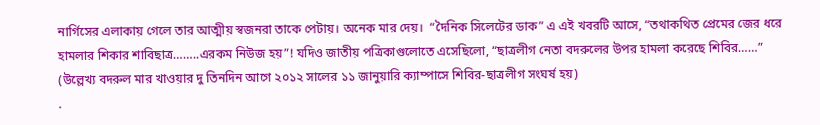নার্গিসের এলাকায় গেলে তার আত্মীয় স্বজনরা তাকে পেটায়। অনেক মার দেয়।  “দৈনিক সিলেটের ডাক” এ এই খবরটি আসে, “তথাকথিত প্রেমের জের ধরে হামলার শিকার শাবিছাত্র……..এরকম নিউজ হয়”! যদিও জাতীয় পত্রিকাগুলোতে এসেছিলো, “ছাত্রলীগ নেতা বদরুলের উপর হামলা করেছে শিবির……” (উল্লেখ্য বদরুল মার খাওয়ার দু তিনদিন আগে ২০১২ সালের ১১ জানুয়ারি ক্যাম্পাসে শিবির-ছাত্রলীগ সংঘর্ষ হয়)
.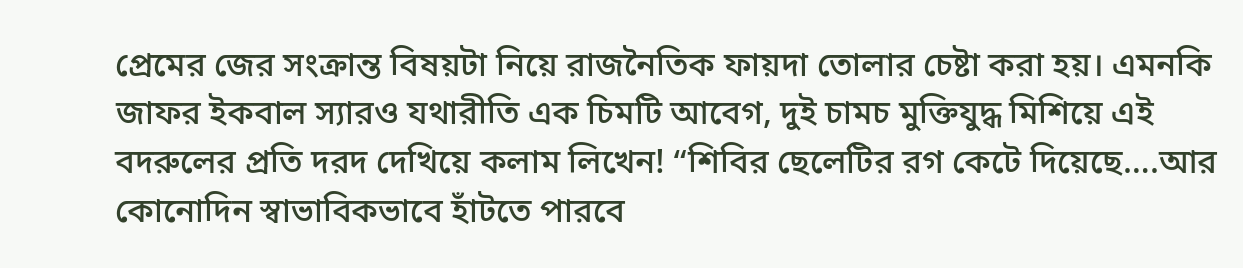প্রেমের জের সংক্রান্ত বিষয়টা নিয়ে রাজনৈতিক ফায়দা তোলার চেষ্টা করা হয়। এমনকি জাফর ইকবাল স্যারও যথারীতি এক চিমটি আবেগ, দুই চামচ মুক্তিযুদ্ধ মিশিয়ে এই বদরুলের প্রতি দরদ দেখিয়ে কলাম লিখেন! “শিবির ছেলেটির রগ কেটে দিয়েছে….আর কোনোদিন স্বাভাবিকভাবে হাঁটতে পারবে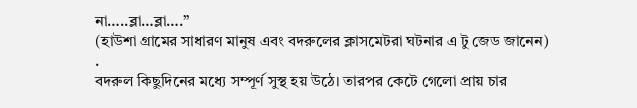না…..ব্লা…ব্লা….”
(হাউশা গ্রামের সাধারণ মানুষ এবং বদরুলের ক্লাসমেটরা ঘটনার এ টু জেড জানেন)
.
বদরুল কিছুদিনের মধ্যে সম্পূর্ণ সুস্থ হয় উঠে। তারপর কেটে গেলো প্রায় চার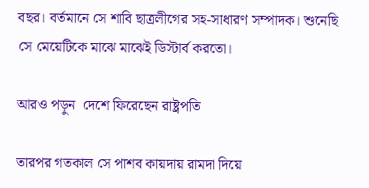বছর। বর্তমানে সে শাবি ছাত্রলীগের সহ-সাধারণ সম্পাদক। শুনেছি সে মেয়েটিকে মাঝে মাঝেই ডিস্টার্ব করতো।

আরও পড়ুন  দেশে ফিরেছেন রাষ্ট্রপতি

তারপর গতকাল সে পাশব কায়দায় রামদা দিয়ে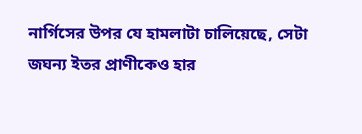নার্গিসের উপর যে হামলাটা চালিয়েছে, সেটা জঘন্য ইতর প্রাণীকেও হার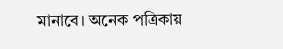মানাবে। অনেক পত্রিকায়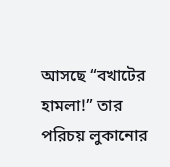আসছে “বখাটের হামলা!” তার পরিচয় লুকানোর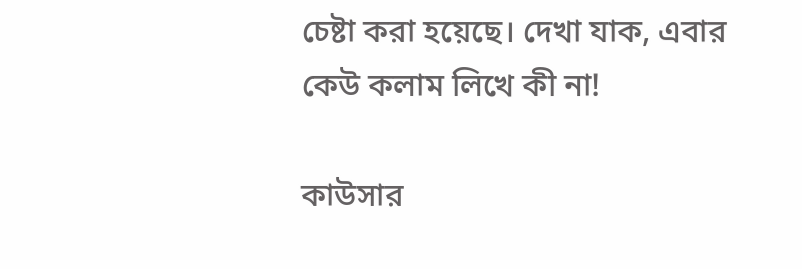চেষ্টা করা হয়েছে। দেখা যাক, এবার কেউ কলাম লিখে কী না!

কাউসার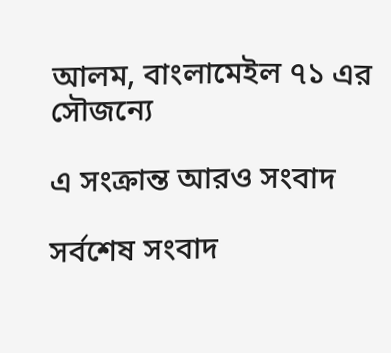আলম, বাংলামেইল ৭১ এর সৌজন্যে

এ সংক্রান্ত আরও সংবাদ

সর্বশেষ সংবাদ